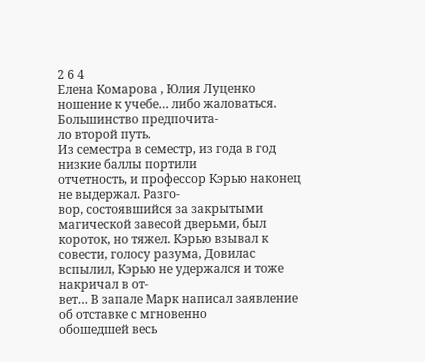2 6 4
Елена Комарова , Юлия Луценко
ношение к учебе… либо жаловаться. Большинство предпочита-
ло второй путь.
Из семестра в семестр, из года в год низкие баллы портили
отчетность, и профессор Кэрью наконец не выдержал. Разго-
вор, состоявшийся за закрытыми магической завесой дверьми, был короток, но тяжел. Кэрью взывал к совести, голосу разума, Довилас вспылил, Кэрью не удержался и тоже накричал в от-
вет… В запале Марк написал заявление об отставке с мгновенно
обошедшей весь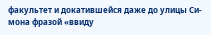факультет и докатившейся даже до улицы Си-
мона фразой «ввиду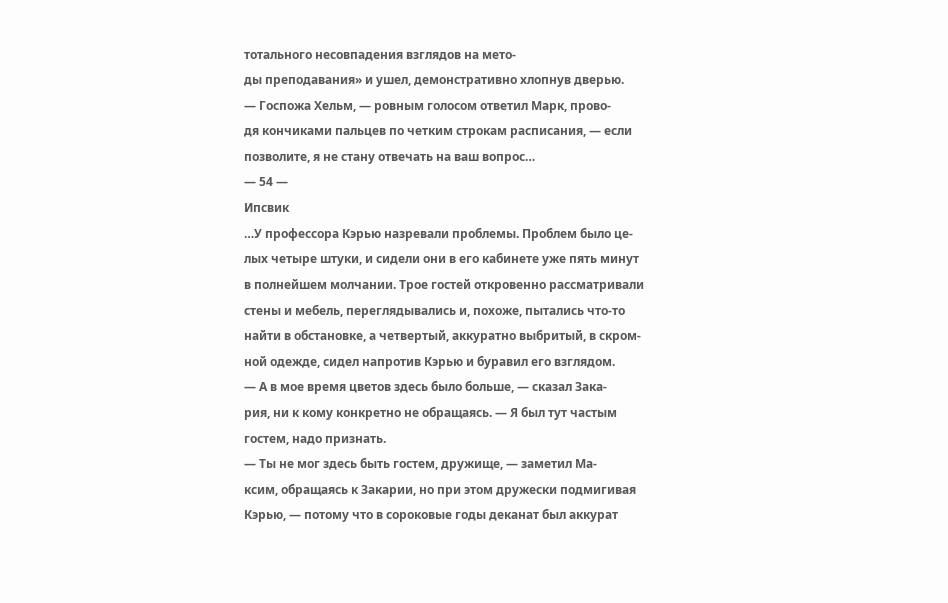тотального несовпадения взглядов на мето-
ды преподавания» и ушел, демонстративно хлопнув дверью.
— Госпожа Хельм, — ровным голосом ответил Марк, прово-
дя кончиками пальцев по четким строкам расписания, — если
позволите, я не стану отвечать на ваш вопрос…
— 54 —
Ипсвик
…У профессора Кэрью назревали проблемы. Проблем было це-
лых четыре штуки, и сидели они в его кабинете уже пять минут
в полнейшем молчании. Трое гостей откровенно рассматривали
стены и мебель, переглядывались и, похоже, пытались что-то
найти в обстановке, а четвертый, аккуратно выбритый, в скром-
ной одежде, сидел напротив Кэрью и буравил его взглядом.
— А в мое время цветов здесь было больше, — сказал Зака-
рия, ни к кому конкретно не обращаясь. — Я был тут частым
гостем, надо признать.
— Ты не мог здесь быть гостем, дружище, — заметил Ма-
ксим, обращаясь к Закарии, но при этом дружески подмигивая
Кэрью, — потому что в сороковые годы деканат был аккурат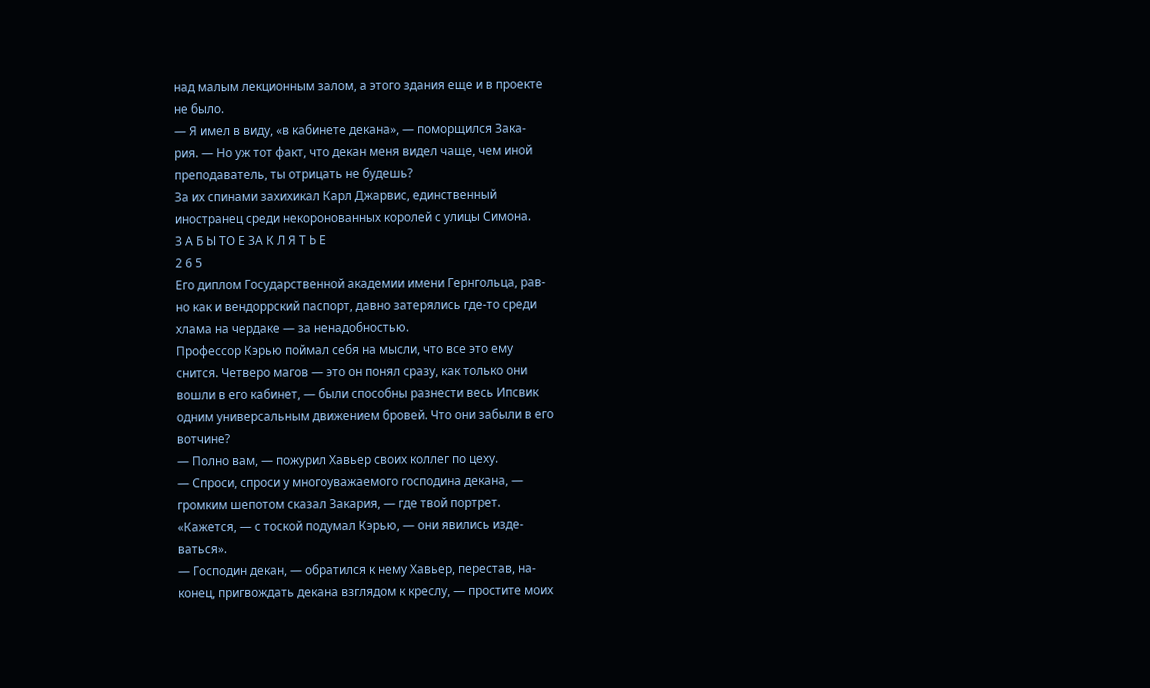над малым лекционным залом, а этого здания еще и в проекте
не было.
— Я имел в виду, «в кабинете декана», — поморщился Зака-
рия. — Но уж тот факт, что декан меня видел чаще, чем иной
преподаватель, ты отрицать не будешь?
За их спинами захихикал Карл Джарвис, единственный
иностранец среди некоронованных королей с улицы Симона.
З А Б Ы ТО Е ЗА К Л Я Т Ь Е
2 6 5
Его диплом Государственной академии имени Гернгольца, рав-
но как и вендоррский паспорт, давно затерялись где-то среди
хлама на чердаке — за ненадобностью.
Профессор Кэрью поймал себя на мысли, что все это ему
снится. Четверо магов — это он понял сразу, как только они
вошли в его кабинет, — были способны разнести весь Ипсвик
одним универсальным движением бровей. Что они забыли в его
вотчине?
— Полно вам, — пожурил Хавьер своих коллег по цеху.
— Спроси, спроси у многоуважаемого господина декана, —
громким шепотом сказал Закария, — где твой портрет.
«Кажется, — с тоской подумал Кэрью, — они явились изде-
ваться».
— Господин декан, — обратился к нему Хавьер, перестав, на-
конец, пригвождать декана взглядом к креслу, — простите моих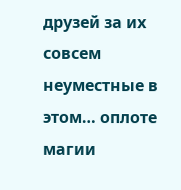друзей за их совсем неуместные в этом… оплоте магии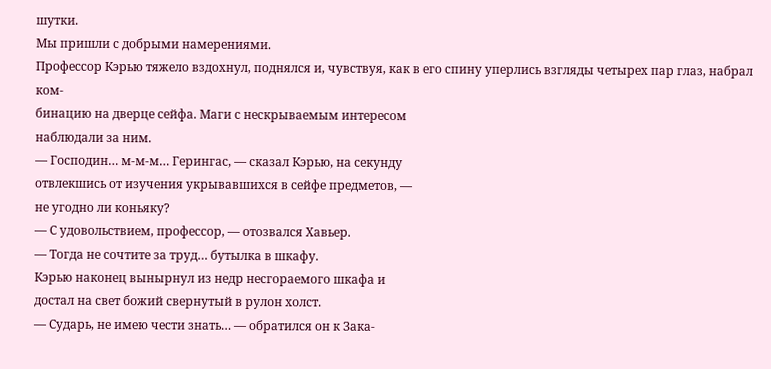шутки.
Мы пришли с добрыми намерениями.
Профессор Кэрью тяжело вздохнул, поднялся и, чувствуя, как в его спину уперлись взгляды четырех пар глаз, набрал ком-
бинацию на дверце сейфа. Маги с нескрываемым интересом
наблюдали за ним.
— Господин… м-м-м… Герингас, — сказал Кэрью, на секунду
отвлекшись от изучения укрывавшихся в сейфе предметов, —
не угодно ли коньяку?
— С удовольствием, профессор, — отозвался Хавьер.
— Тогда не сочтите за труд… бутылка в шкафу.
Кэрью наконец вынырнул из недр несгораемого шкафа и
достал на свет божий свернутый в рулон холст.
— Сударь, не имею чести знать… — обратился он к Зака-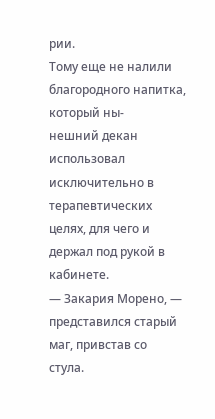рии.
Тому еще не налили благородного напитка, который ны-
нешний декан использовал исключительно в терапевтических
целях, для чего и держал под рукой в кабинете.
— Закария Морено, — представился старый маг, привстав со
стула.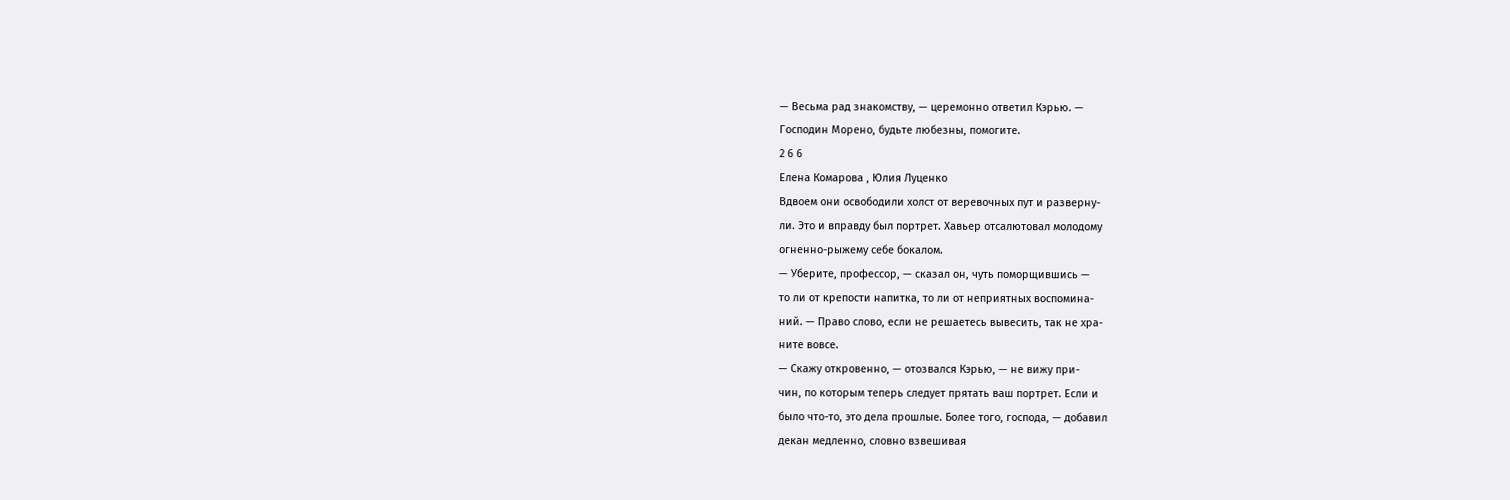— Весьма рад знакомству, — церемонно ответил Кэрью. —
Господин Морено, будьте любезны, помогите.
2 6 6
Елена Комарова , Юлия Луценко
Вдвоем они освободили холст от веревочных пут и разверну-
ли. Это и вправду был портрет. Хавьер отсалютовал молодому
огненно-рыжему себе бокалом.
— Уберите, профессор, — сказал он, чуть поморщившись —
то ли от крепости напитка, то ли от неприятных воспомина-
ний. — Право слово, если не решаетесь вывесить, так не хра-
ните вовсе.
— Скажу откровенно, — отозвался Кэрью, — не вижу при-
чин, по которым теперь следует прятать ваш портрет. Если и
было что-то, это дела прошлые. Более того, господа, — добавил
декан медленно, словно взвешивая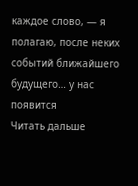каждое слово, — я полагаю, после неких событий ближайшего будущего… у нас появится
Читать дальше